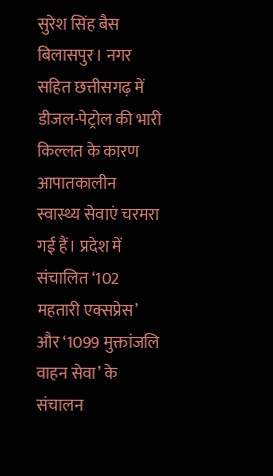सुरेश सिंह बैस
बिलासपुर। नगर सहित छत्तीसगढ़ में डीजल-पेट्रोल की भारी किल्लत के कारण आपातकालीन स्वास्थ्य सेवाएं चरमरा गई हैं। प्रदेश में संचालित ‘102 महतारी एक्सप्रेस’ और ‘1099 मुक्तांजलि वाहन सेवा’ के संचालन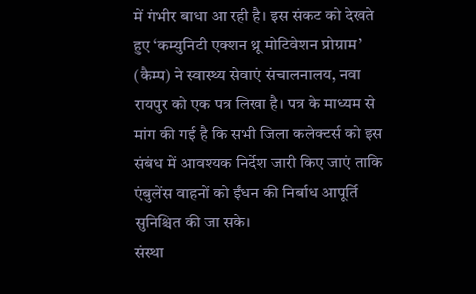में गंभीर बाधा आ रही है। इस संकट को देखते हुए ‘कम्युनिटी एक्शन थ्रू मोटिवेशन प्रोग्राम’ (कैम्प) ने स्वास्थ्य सेवाएं संचालनालय, नवा रायपुर को एक पत्र लिखा है। पत्र के माध्यम से मांग की गई है कि सभी जिला कलेक्टर्स को इस संबंध में आवश्यक निर्देश जारी किए जाएं ताकि एंबुलेंस वाहनों को ईंधन की निर्बाध आपूर्ति सुनिश्चित की जा सके।
संस्था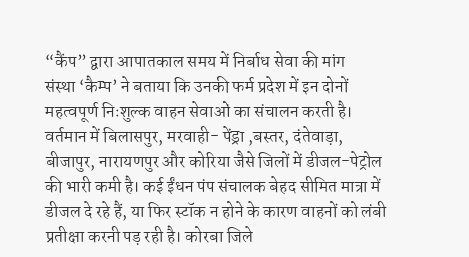“कैंप” द्वारा आपातकाल समय में निर्बाध सेवा की मांग
संस्था ‘कैम्प’ ने बताया कि उनकी फर्म प्रदेश में इन दोनों महत्वपूर्ण निःशुल्क वाहन सेवाओं का संचालन करती है। वर्तमान में बिलासपुर, मरवाही- पेंड्रा ,बस्तर, दंतेवाड़ा, बीजापुर, नारायणपुर और कोरिया जैसे जिलों में डीजल-पेट्रोल की भारी कमी है। कई ईंधन पंप संचालक बेहद सीमित मात्रा में डीजल दे रहे हैं, या फिर स्टॉक न होने के कारण वाहनों को लंबी प्रतीक्षा करनी पड़ रही है। कोरबा जिले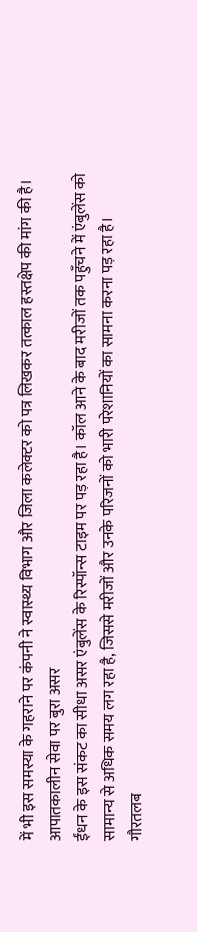में भी इस समस्या के गहराने पर कंपनी ने स्वास्थ्य विभाग और जिला कलेक्टर को पत्र लिखकर तत्काल हस्तक्षेप की मांग की है।
आपातकालीन सेवा पर बुरा असर
ईंधन के इस संकट का सीधा असर एंबुलेंस के रिस्पॉन्स टाइम पर पड़ रहा है। कॉल आने के बाद मरीजों तक पहुँचने में एंबुलेंस को सामान्य से अधिक समय लग रहा है, जिससे मरीजों और उनके परिजनों को भारी परेशानियों का सामना करना पड़ रहा है। गौरतलब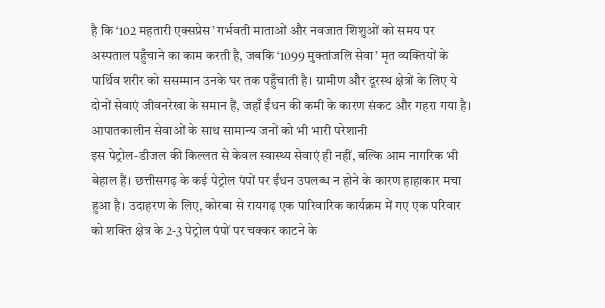है कि ‘102 महतारी एक्सप्रेस’ गर्भवती माताओं और नवजात शिशुओं को समय पर अस्पताल पहुँचाने का काम करती है, जबकि ‘1099 मुक्तांजलि सेवा’ मृत व्यक्तियों के पार्थिव शरीर को ससम्मान उनके घर तक पहुँचाती है। ग्रामीण और दूरस्थ क्षेत्रों के लिए ये दोनों सेवाएं जीवनरेखा के समान हैं, जहाँ ईंधन की कमी के कारण संकट और गहरा गया है।
आपातकालीन सेवाओं के साथ सामान्य जनों को भी भारी परेशानी
इस पेट्रोल-डीजल की किल्लत से केवल स्वास्थ्य सेवाएं ही नहीं, बल्कि आम नागरिक भी बेहाल हैं। छत्तीसगढ़ के कई पेट्रोल पंपों पर ईंधन उपलब्ध न होने के कारण हाहाकार मचा हुआ है। उदाहरण के लिए, कोरबा से रायगढ़ एक पारिवारिक कार्यक्रम में गए एक परिवार को शक्ति क्षेत्र के 2-3 पेट्रोल पंपों पर चक्कर काटने के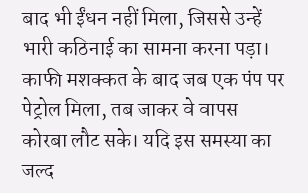बाद भी ईंधन नहीं मिला, जिससे उन्हें भारी कठिनाई का सामना करना पड़ा। काफी मशक्कत के बाद जब एक पंप पर पेट्रोल मिला, तब जाकर वे वापस कोरबा लौट सके। यदि इस समस्या का जल्द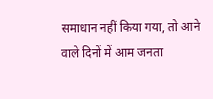समाधान नहीं किया गया, तो आने वाले दिनों में आम जनता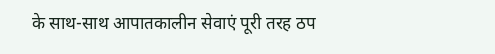के साथ-साथ आपातकालीन सेवाएं पूरी तरह ठप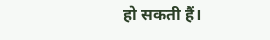हो सकती हैं।